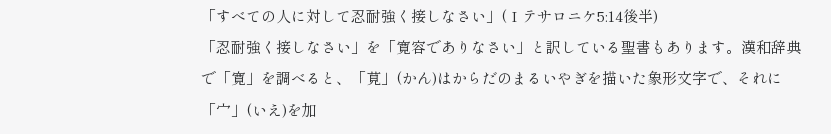「すべての人に対して忍耐強く接しなさい」(Ⅰテサロニケ5:14後半)
「忍耐強く接しなさい」を「寛容でありなさい」と訳している聖書もあります。漢和辞典で「寛」を調べると、「莧」(かん)はからだのまるいやぎを描いた象形文字で、それに「宀」(いえ)を加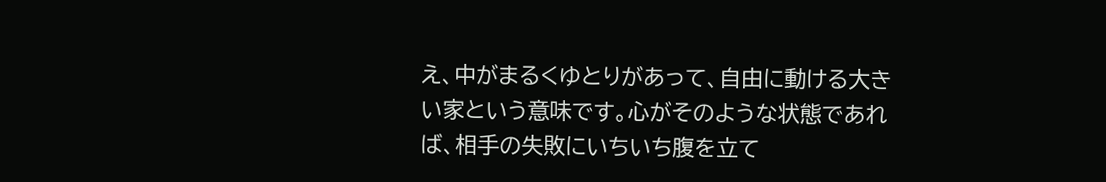え、中がまるくゆとりがあって、自由に動ける大きい家という意味です。心がそのような状態であれば、相手の失敗にいちいち腹を立て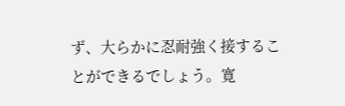ず、大らかに忍耐強く接することができるでしょう。寛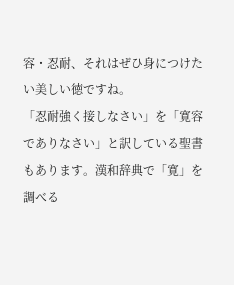容・忍耐、それはぜひ身につけたい美しい徳ですね。
「忍耐強く接しなさい」を「寛容でありなさい」と訳している聖書もあります。漢和辞典で「寛」を調べる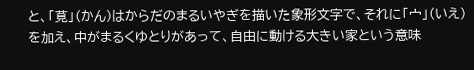と、「莧」(かん)はからだのまるいやぎを描いた象形文字で、それに「宀」(いえ)を加え、中がまるくゆとりがあって、自由に動ける大きい家という意味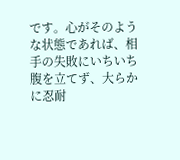です。心がそのような状態であれば、相手の失敗にいちいち腹を立てず、大らかに忍耐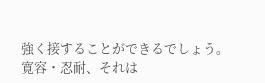強く接することができるでしょう。寛容・忍耐、それは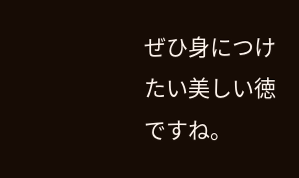ぜひ身につけたい美しい徳ですね。